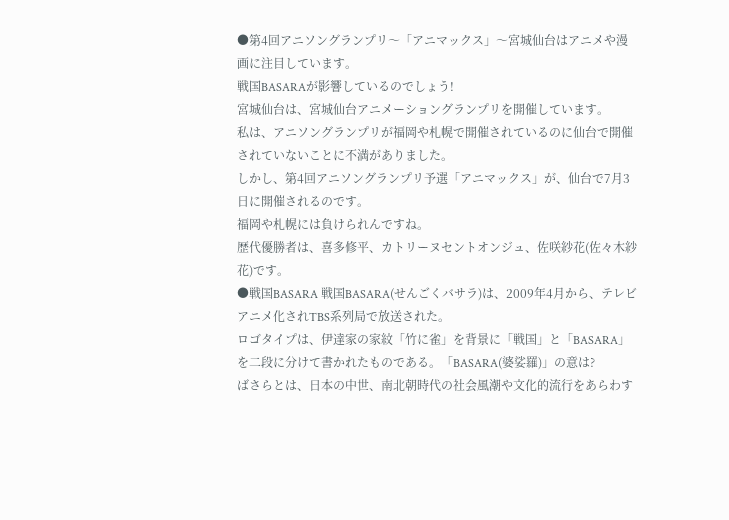●第4回アニソングランプリ〜「アニマックス」〜宮城仙台はアニメや漫画に注目しています。
戦国BASARAが影響しているのでしょう!
宮城仙台は、宮城仙台アニメーショングランプリを開催しています。
私は、アニソングランプリが福岡や札幌で開催されているのに仙台で開催されていないことに不満がありました。
しかし、第4回アニソングランプリ予選「アニマックス」が、仙台で7月3日に開催されるのです。
福岡や札幌には負けられんですね。
歴代優勝者は、喜多修平、カトリーヌセントオンジュ、佐咲紗花(佐々木紗花)です。
●戦国BASARA 戦国BASARA(せんごくバサラ)は、2009年4月から、テレビアニメ化されTBS系列局で放送された。
ロゴタイプは、伊達家の家紋「竹に雀」を背景に「戦国」と「BASARA」を二段に分けて書かれたものである。「BASARA(婆娑羅)」の意は?
ばさらとは、日本の中世、南北朝時代の社会風潮や文化的流行をあらわす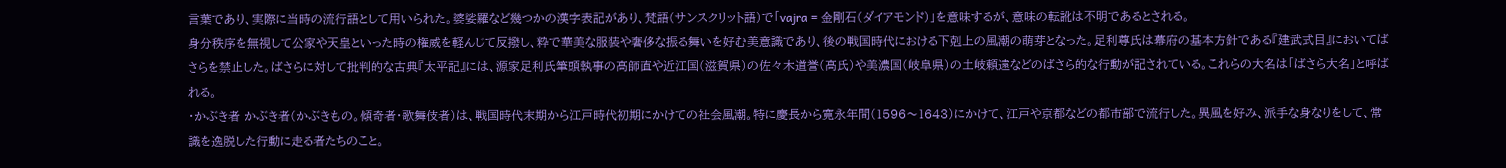言葉であり、実際に当時の流行語として用いられた。婆娑羅など幾つかの漢字表記があり、梵語(サンスクリット語)で「vajra = 金剛石(ダイアモンド)」を意味するが、意味の転訛は不明であるとされる。
身分秩序を無視して公家や天皇といった時の権威を軽んじて反撥し、粋で華美な服装や奢侈な振る舞いを好む美意識であり、後の戦国時代における下剋上の風潮の萌芽となった。足利尊氏は幕府の基本方針である『建武式目』においてばさらを禁止した。ばさらに対して批判的な古典『太平記』には、源家足利氏筆頭執事の高師直や近江国(滋賀県)の佐々木道誉(高氏)や美濃国(岐阜県)の土岐頼遠などのばさら的な行動が記されている。これらの大名は「ばさら大名」と呼ばれる。
・かぶき者 かぶき者(かぶきもの。傾奇者・歌舞伎者)は、戦国時代末期から江戸時代初期にかけての社会風潮。特に慶長から寛永年間(1596〜1643)にかけて、江戸や京都などの都市部で流行した。異風を好み、派手な身なりをして、常識を逸脱した行動に走る者たちのこと。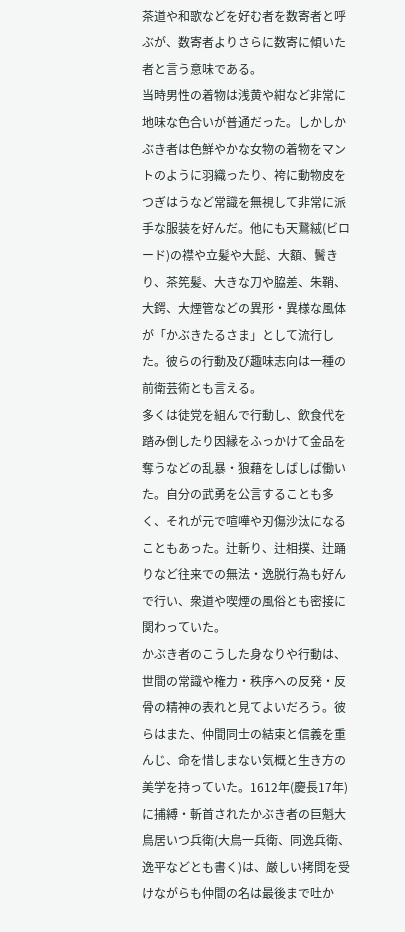茶道や和歌などを好む者を数寄者と呼ぶが、数寄者よりさらに数寄に傾いた者と言う意味である。
当時男性の着物は浅黄や紺など非常に地味な色合いが普通だった。しかしかぶき者は色鮮やかな女物の着物をマントのように羽織ったり、袴に動物皮をつぎはうなど常識を無視して非常に派手な服装を好んだ。他にも天鵞絨(ビロード)の襟や立髪や大髭、大額、鬢きり、茶筅髪、大きな刀や脇差、朱鞘、大鍔、大煙管などの異形・異様な風体が「かぶきたるさま」として流行した。彼らの行動及び趣味志向は一種の前衛芸術とも言える。
多くは徒党を組んで行動し、飲食代を踏み倒したり因縁をふっかけて金品を奪うなどの乱暴・狼藉をしばしば働いた。自分の武勇を公言することも多く、それが元で喧嘩や刃傷沙汰になることもあった。辻斬り、辻相撲、辻踊りなど往来での無法・逸脱行為も好んで行い、衆道や喫煙の風俗とも密接に関わっていた。
かぶき者のこうした身なりや行動は、世間の常識や権力・秩序への反発・反骨の精神の表れと見てよいだろう。彼らはまた、仲間同士の結束と信義を重んじ、命を惜しまない気概と生き方の美学を持っていた。1612年(慶長17年)に捕縛・斬首されたかぶき者の巨魁大鳥居いつ兵衛(大鳥一兵衛、同逸兵衛、逸平などとも書く)は、厳しい拷問を受けながらも仲間の名は最後まで吐か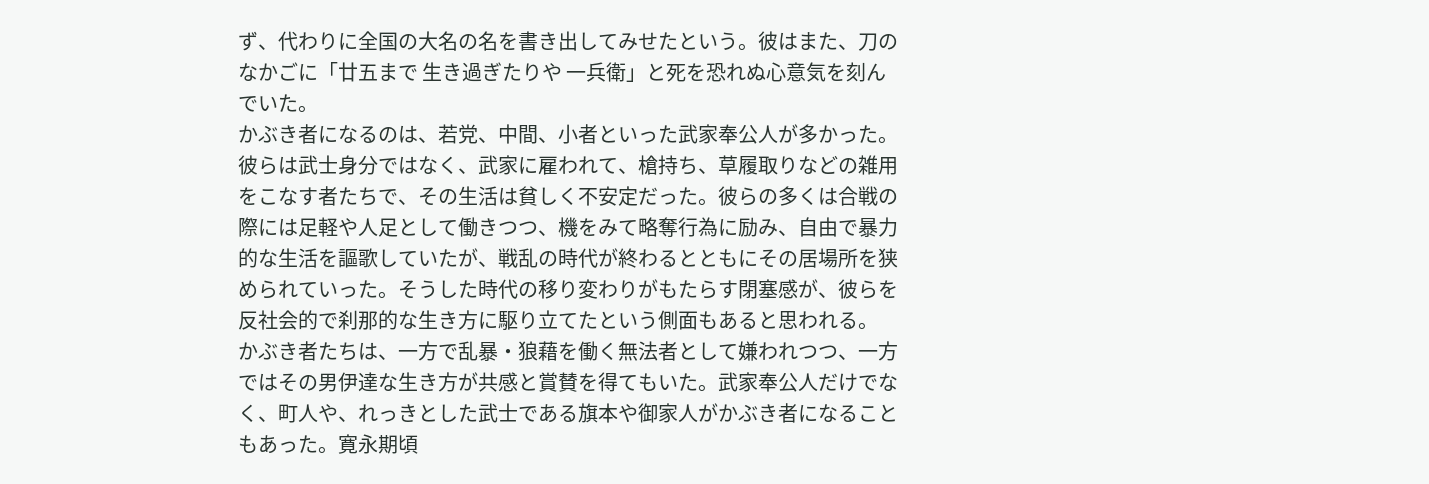ず、代わりに全国の大名の名を書き出してみせたという。彼はまた、刀のなかごに「廿五まで 生き過ぎたりや 一兵衛」と死を恐れぬ心意気を刻んでいた。
かぶき者になるのは、若党、中間、小者といった武家奉公人が多かった。彼らは武士身分ではなく、武家に雇われて、槍持ち、草履取りなどの雑用をこなす者たちで、その生活は貧しく不安定だった。彼らの多くは合戦の際には足軽や人足として働きつつ、機をみて略奪行為に励み、自由で暴力的な生活を謳歌していたが、戦乱の時代が終わるとともにその居場所を狭められていった。そうした時代の移り変わりがもたらす閉塞感が、彼らを反社会的で刹那的な生き方に駆り立てたという側面もあると思われる。
かぶき者たちは、一方で乱暴・狼藉を働く無法者として嫌われつつ、一方ではその男伊達な生き方が共感と賞賛を得てもいた。武家奉公人だけでなく、町人や、れっきとした武士である旗本や御家人がかぶき者になることもあった。寛永期頃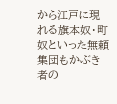から江戸に現れる旗本奴・町奴といった無頼集団もかぶき者の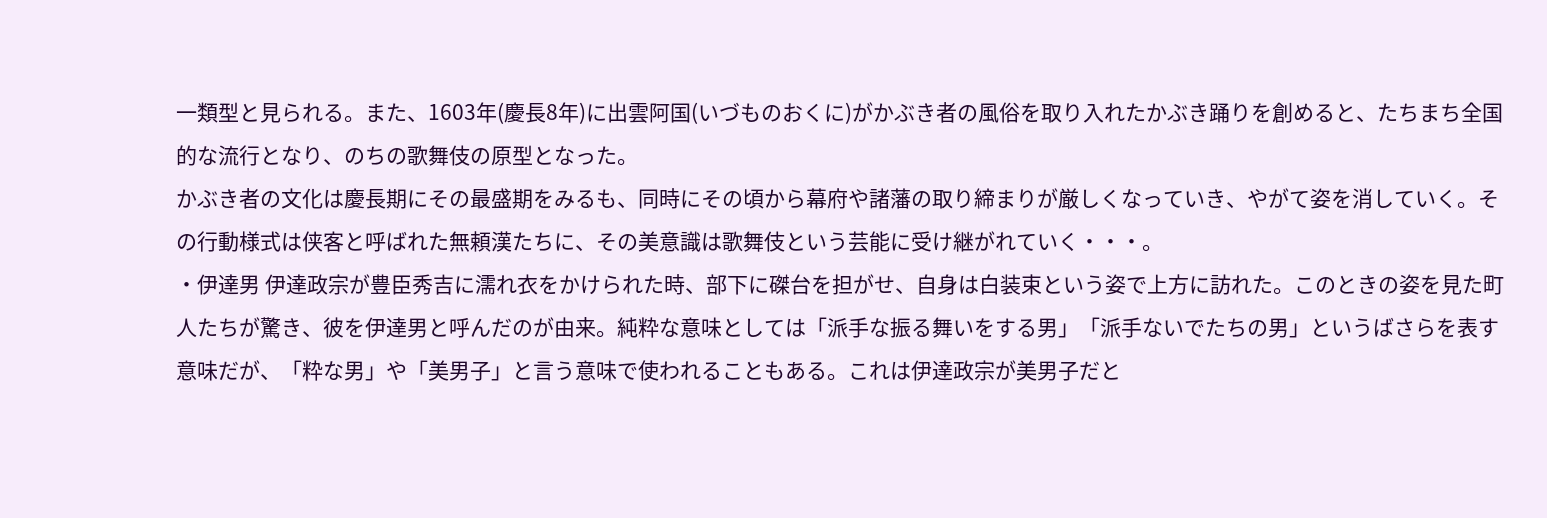一類型と見られる。また、1603年(慶長8年)に出雲阿国(いづものおくに)がかぶき者の風俗を取り入れたかぶき踊りを創めると、たちまち全国的な流行となり、のちの歌舞伎の原型となった。
かぶき者の文化は慶長期にその最盛期をみるも、同時にその頃から幕府や諸藩の取り締まりが厳しくなっていき、やがて姿を消していく。その行動様式は侠客と呼ばれた無頼漢たちに、その美意識は歌舞伎という芸能に受け継がれていく・・・。
・伊達男 伊達政宗が豊臣秀吉に濡れ衣をかけられた時、部下に磔台を担がせ、自身は白装束という姿で上方に訪れた。このときの姿を見た町人たちが驚き、彼を伊達男と呼んだのが由来。純粋な意味としては「派手な振る舞いをする男」「派手ないでたちの男」というばさらを表す意味だが、「粋な男」や「美男子」と言う意味で使われることもある。これは伊達政宗が美男子だと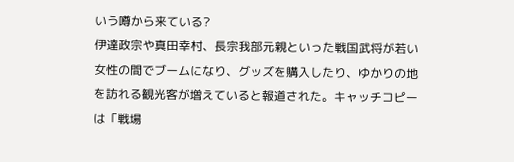いう噂から来ている?
伊達政宗や真田幸村、長宗我部元親といった戦国武将が若い女性の間でブームになり、グッズを購入したり、ゆかりの地を訪れる観光客が増えていると報道された。キャッチコピーは「戦場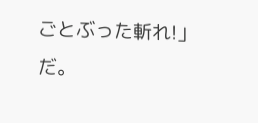ごとぶった斬れ!」だ。